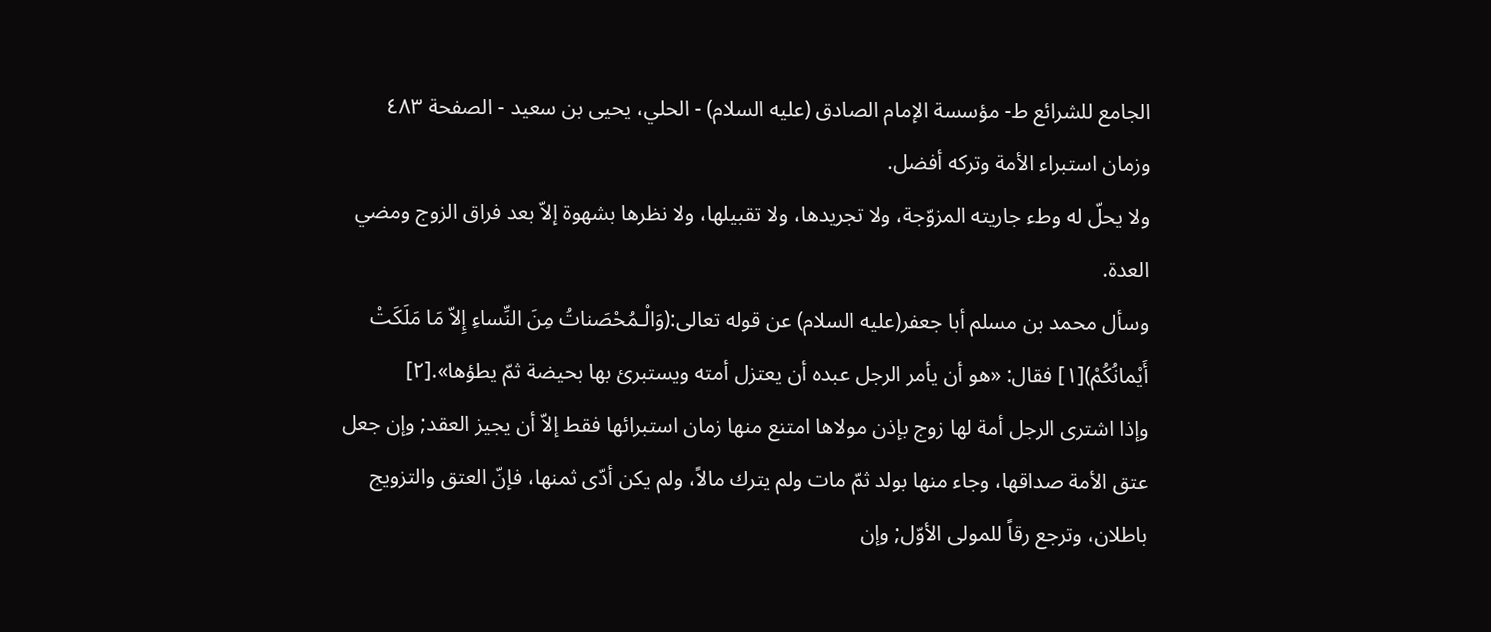الجامع للشرائع ط- مؤسسة الإمام الصادق (عليه السلام) - الحلي، يحيى بن سعيد - الصفحة ٤٨٣
وزمان استبراء الأمة وتركه أفضل.
ولا يحلّ له وطء جاريته المزوّجة، ولا تجريدها، ولا تقبيلها، ولا نظرها بشهوة إلاّ بعد فراق الزوج ومضي العدة.
وسأل محمد بن مسلم أبا جعفر(عليه السلام) عن قوله تعالى:(وَالْـمُحْصَناتُ مِنَ النِّساءِ إِلاّ مَا مَلَكَتْ أَيْمانُكُمْ)[١] فقال: «هو أن يأمر الرجل عبده أن يعتزل أمته ويستبرئ بها بحيضة ثمّ يطؤها».[٢]
وإذا اشترى الرجل أمة لها زوج بإذن مولاها امتنع منها زمان استبرائها فقط إلاّ أن يجيز العقد; وإن جعل عتق الأمة صداقها، وجاء منها بولد ثمّ مات ولم يترك مالاً، ولم يكن أدّى ثمنها، فإنّ العتق والتزويج باطلان، وترجع رقاً للمولى الأوّل; وإن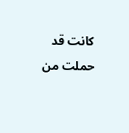كانت قد حملت من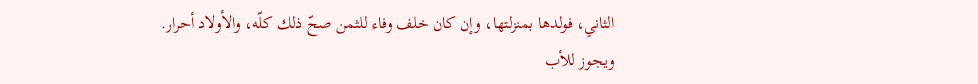الثاني، فولدها بمنزلتها، وإن كان خلف وفاء للثمن صحّ ذلك كلّه، والأولاد أحرار.
ويجوز للأب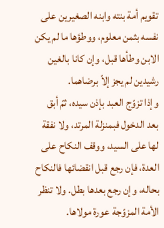تقويم أمة بنته وابنه الصغيرين على نفسه بثمن معلوم، ووطؤها ما لم يكن الابن وطأها قبل، وإن كانا بالغين رشيدين لم يجز إلاّ برضاهما.
وإذا تزوّج العبد بإذن سيده، ثمّ أبق بعد الدخول فبمنزلة المرتد، ولا نفقة لها على السيد، ووقف النكاح على العدة، فإن رجع قبل انقضائها فالنكاح بحاله، وإن رجع بعدها بطل. ولا تنظر الأمة المزوّجة عورة مولاها.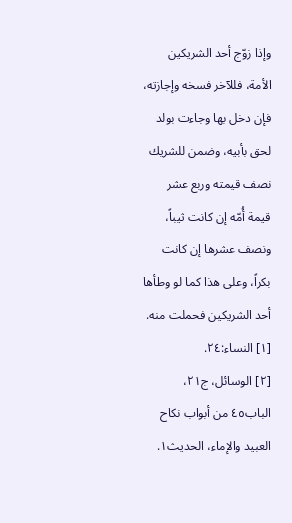وإذا زوّج أحد الشريكين الأمة، فللآخر فسخه وإجازته، فإن دخل بها وجاءت بولد لحق بأبيه، وضمن للشريك نصف قيمته وربع عشر قيمة أُمّه إن كانت ثيباً، ونصف عشرها إن كانت بكراً، وعلى هذا كما لو وطأها أحد الشريكين فحملت منه.
[١] النساء:٢٤.
[٢] الوسائل، ج٢١، الباب٤٥ من أبواب نكاح العبيد والإماء، الحديث١.